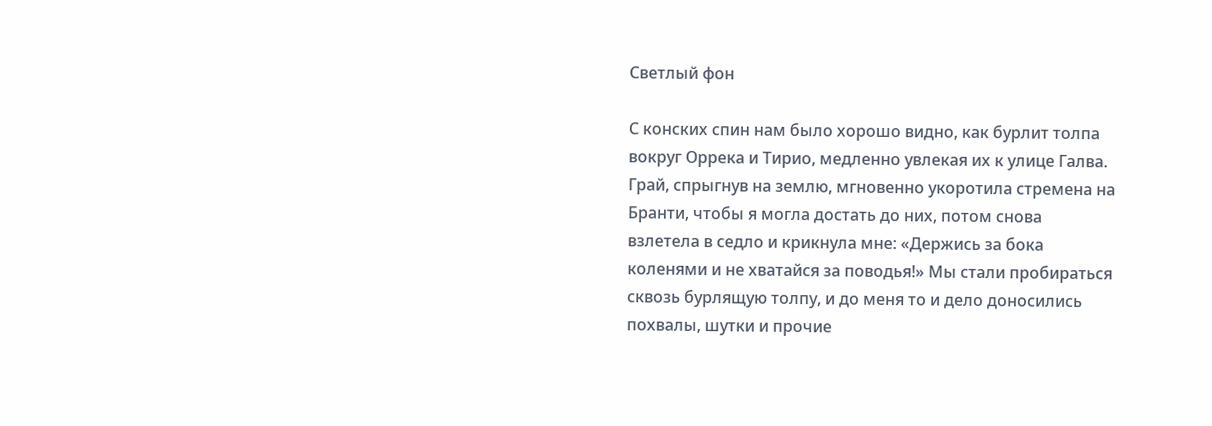Светлый фон

С конских спин нам было хорошо видно, как бурлит толпа вокруг Оррека и Тирио, медленно увлекая их к улице Галва. Грай, спрыгнув на землю, мгновенно укоротила стремена на Бранти, чтобы я могла достать до них, потом снова взлетела в седло и крикнула мне: «Держись за бока коленями и не хватайся за поводья!» Мы стали пробираться сквозь бурлящую толпу, и до меня то и дело доносились похвалы, шутки и прочие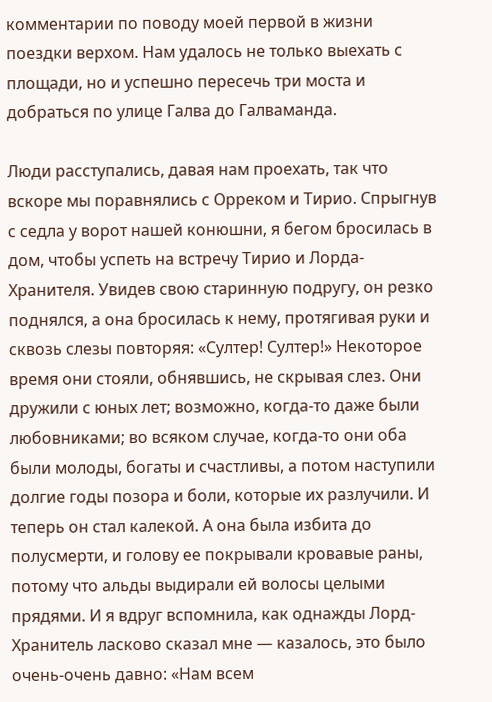комментарии по поводу моей первой в жизни поездки верхом. Нам удалось не только выехать с площади, но и успешно пересечь три моста и добраться по улице Галва до Галваманда.

Люди расступались, давая нам проехать, так что вскоре мы поравнялись с Орреком и Тирио. Спрыгнув с седла у ворот нашей конюшни, я бегом бросилась в дом, чтобы успеть на встречу Тирио и Лорда-Хранителя. Увидев свою старинную подругу, он резко поднялся, а она бросилась к нему, протягивая руки и сквозь слезы повторяя: «Султер! Султер!» Некоторое время они стояли, обнявшись, не скрывая слез. Они дружили с юных лет; возможно, когда-то даже были любовниками; во всяком случае, когда-то они оба были молоды, богаты и счастливы, а потом наступили долгие годы позора и боли, которые их разлучили. И теперь он стал калекой. А она была избита до полусмерти, и голову ее покрывали кровавые раны, потому что альды выдирали ей волосы целыми прядями. И я вдруг вспомнила, как однажды Лорд-Хранитель ласково сказал мне — казалось, это было очень-очень давно: «Нам всем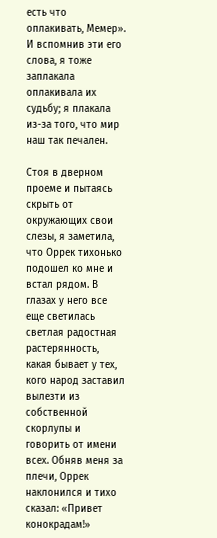есть что оплакивать, Мемер». И вспомнив эти его слова, я тоже заплакала оплакивала их судьбу; я плакала из-за того, что мир наш так печален.

Стоя в дверном проеме и пытаясь скрыть от окружающих свои слезы, я заметила, что Оррек тихонько подошел ко мне и встал рядом. В глазах у него все еще светилась светлая радостная растерянность, какая бывает у тех, кого народ заставил вылезти из собственной скорлупы и говорить от имени всех. Обняв меня за плечи, Оррек наклонился и тихо сказал: «Привет конокрадам!»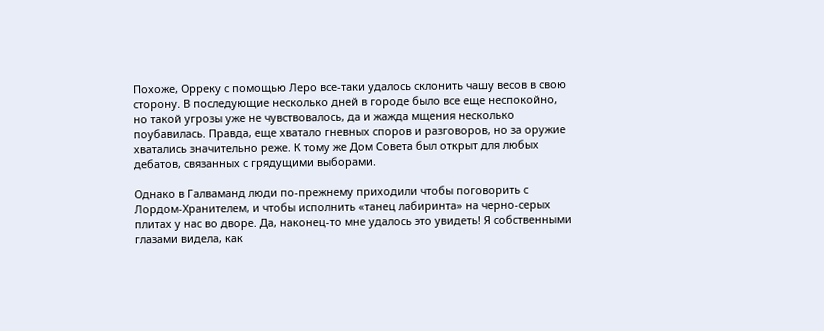Похоже, Орреку с помощью Леро все-таки удалось склонить чашу весов в свою сторону. В последующие несколько дней в городе было все еще неспокойно, но такой угрозы уже не чувствовалось, да и жажда мщения несколько поубавилась. Правда, еще хватало гневных споров и разговоров, но за оружие хватались значительно реже. К тому же Дом Совета был открыт для любых дебатов, связанных с грядущими выборами.

Однако в Галваманд люди по-прежнему приходили чтобы поговорить с Лордом-Хранителем, и чтобы исполнить «танец лабиринта» на черно-серых плитах у нас во дворе. Да, наконец-то мне удалось это увидеть! Я собственными глазами видела, как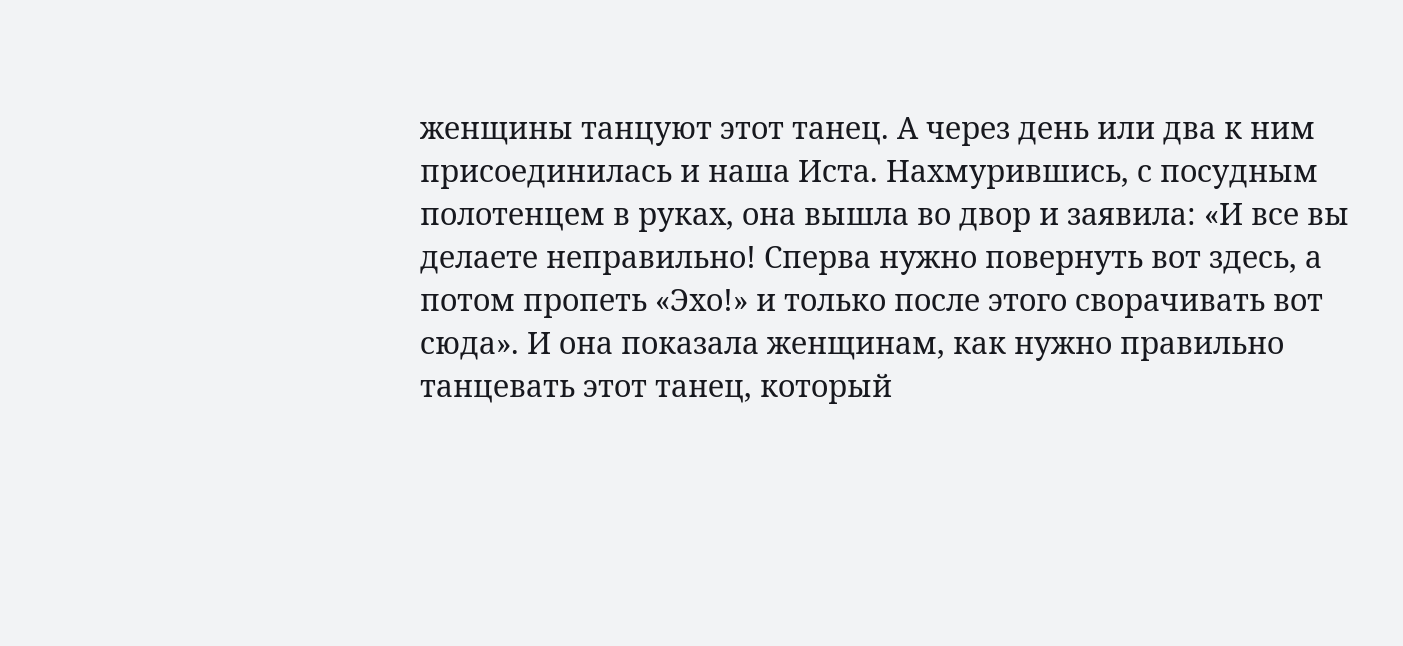женщины танцуют этот танец. А через день или два к ним присоединилась и наша Иста. Нахмурившись, с посудным полотенцем в руках, она вышла во двор и заявила: «И все вы делаете неправильно! Сперва нужно повернуть вот здесь, а потом пропеть «Эхо!» и только после этого сворачивать вот сюда». И она показала женщинам, как нужно правильно танцевать этот танец, который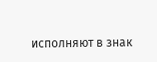исполняют в знак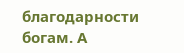благодарности богам. А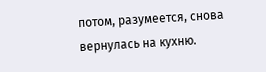потом, разумеется, снова вернулась на кухню.